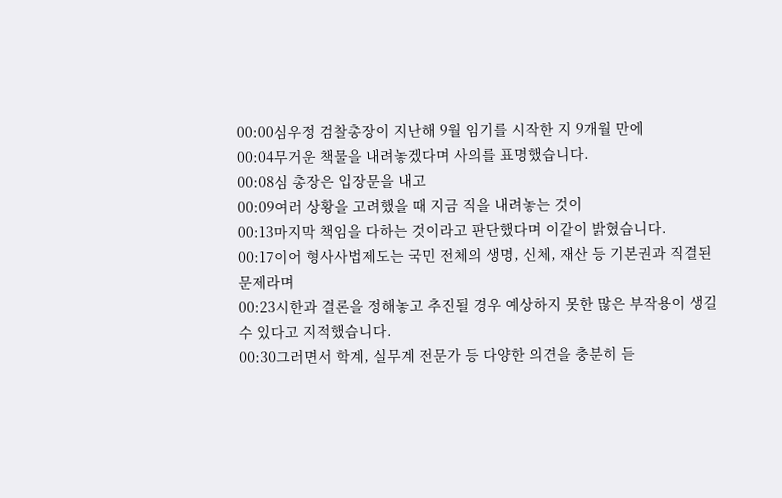00:00심우정 검찰총장이 지난해 9월 임기를 시작한 지 9개월 만에
00:04무거운 책물을 내려놓겠다며 사의를 표명했습니다.
00:08심 총장은 입장문을 내고
00:09여러 상황을 고려했을 때 지금 직을 내려놓는 것이
00:13마지막 책임을 다하는 것이라고 판단했다며 이같이 밝혔습니다.
00:17이어 형사사법제도는 국민 전체의 생명, 신체, 재산 등 기본권과 직결된 문제라며
00:23시한과 결론을 정해놓고 추진될 경우 예상하지 못한 많은 부작용이 생길 수 있다고 지적했습니다.
00:30그러면서 학계, 실무계 전문가 등 다양한 의견을 충분히 듣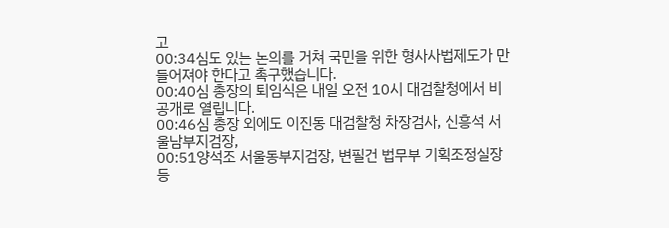고
00:34심도 있는 논의를 거쳐 국민을 위한 형사사법제도가 만들어져야 한다고 촉구했습니다.
00:40심 총장의 퇴임식은 내일 오전 10시 대검찰청에서 비공개로 열립니다.
00:46심 총장 외에도 이진동 대검찰청 차장검사, 신흥석 서울남부지검장,
00:51양석조 서울동부지검장, 변필건 법무부 기획조정실장 등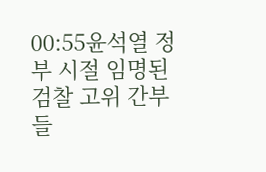00:55윤석열 정부 시절 임명된 검찰 고위 간부들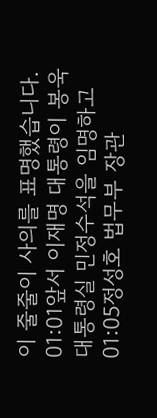이 줄줄이 사의를 표명했습니다.
01:01앞서 이재명 대통령이 봉욱 대통령실 민정수석을 임명하고
01:05정성호 법무부 장관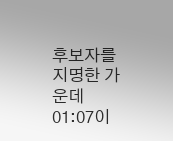후보자를 지명한 가운데
01:07이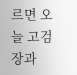르면 오늘 고검장과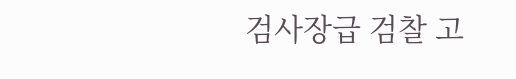검사장급 검찰 고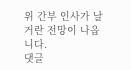위 간부 인사가 날 거란 전망이 나옵니다.
댓글